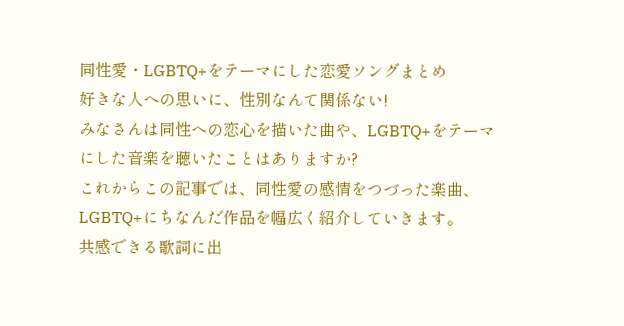同性愛・LGBTQ+をテーマにした恋愛ソングまとめ
好きな人への思いに、性別なんて関係ない!
みなさんは同性への恋心を描いた曲や、LGBTQ+をテーマにした音楽を聴いたことはありますか?
これからこの記事では、同性愛の感情をつづった楽曲、LGBTQ+にちなんだ作品を幅広く紹介していきます。
共感できる歌詞に出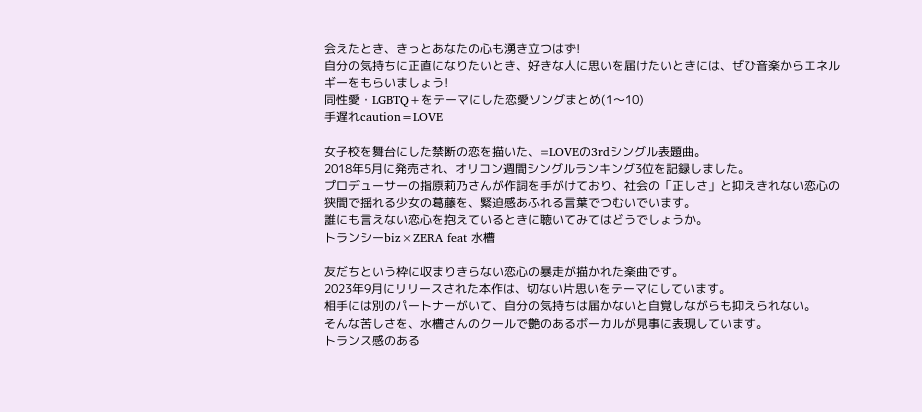会えたとき、きっとあなたの心も湧き立つはず!
自分の気持ちに正直になりたいとき、好きな人に思いを届けたいときには、ぜひ音楽からエネルギーをもらいましょう!
同性愛・LGBTQ+をテーマにした恋愛ソングまとめ(1〜10)
手遅れcaution=LOVE

女子校を舞台にした禁断の恋を描いた、=LOVEの3rdシングル表題曲。
2018年5月に発売され、オリコン週間シングルランキング3位を記録しました。
プロデューサーの指原莉乃さんが作詞を手がけており、社会の「正しさ」と抑えきれない恋心の狭間で揺れる少女の葛藤を、緊迫感あふれる言葉でつむいでいます。
誰にも言えない恋心を抱えているときに聴いてみてはどうでしょうか。
トランシーbiz×ZERA feat 水槽

友だちという枠に収まりきらない恋心の暴走が描かれた楽曲です。
2023年9月にリリースされた本作は、切ない片思いをテーマにしています。
相手には別のパートナーがいて、自分の気持ちは届かないと自覚しながらも抑えられない。
そんな苦しさを、水槽さんのクールで艶のあるボーカルが見事に表現しています。
トランス感のある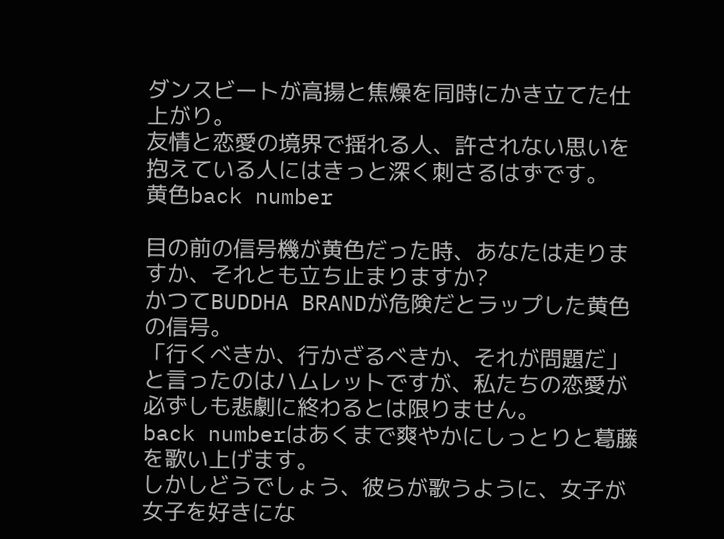ダンスビートが高揚と焦燥を同時にかき立てた仕上がり。
友情と恋愛の境界で揺れる人、許されない思いを抱えている人にはきっと深く刺さるはずです。
黄色back number

目の前の信号機が黄色だった時、あなたは走りますか、それとも立ち止まりますか?
かつてBUDDHA BRANDが危険だとラップした黄色の信号。
「行くべきか、行かざるべきか、それが問題だ」と言ったのはハムレットですが、私たちの恋愛が必ずしも悲劇に終わるとは限りません。
back numberはあくまで爽やかにしっとりと葛藤を歌い上げます。
しかしどうでしょう、彼らが歌うように、女子が女子を好きにな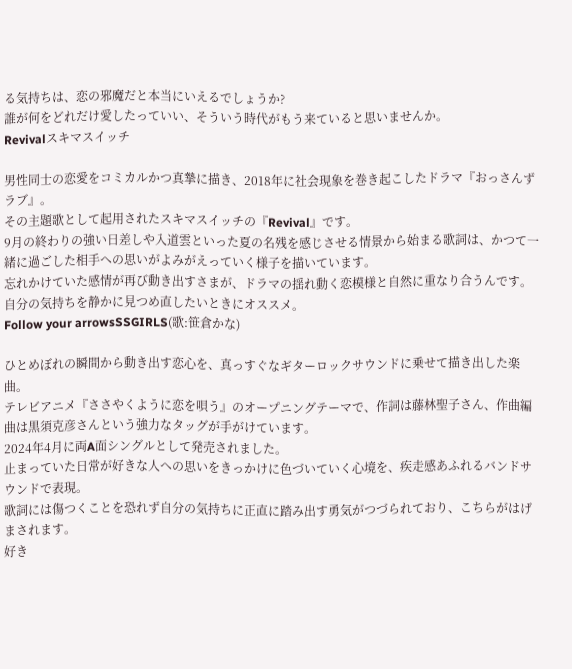る気持ちは、恋の邪魔だと本当にいえるでしょうか?
誰が何をどれだけ愛したっていい、そういう時代がもう来ていると思いませんか。
Revivalスキマスイッチ

男性同士の恋愛をコミカルかつ真摯に描き、2018年に社会現象を巻き起こしたドラマ『おっさんずラブ』。
その主題歌として起用されたスキマスイッチの『Revival』です。
9月の終わりの強い日差しや入道雲といった夏の名残を感じさせる情景から始まる歌詞は、かつて一緒に過ごした相手への思いがよみがえっていく様子を描いています。
忘れかけていた感情が再び動き出すさまが、ドラマの揺れ動く恋模様と自然に重なり合うんです。
自分の気持ちを静かに見つめ直したいときにオススメ。
Follow your arrowsSSGIRLS(歌:笹倉かな)

ひとめぼれの瞬間から動き出す恋心を、真っすぐなギターロックサウンドに乗せて描き出した楽曲。
テレビアニメ『ささやくように恋を唄う』のオープニングテーマで、作詞は藤林聖子さん、作曲編曲は黒須克彦さんという強力なタッグが手がけています。
2024年4月に両A面シングルとして発売されました。
止まっていた日常が好きな人への思いをきっかけに色づいていく心境を、疾走感あふれるバンドサウンドで表現。
歌詞には傷つくことを恐れず自分の気持ちに正直に踏み出す勇気がつづられており、こちらがはげまされます。
好き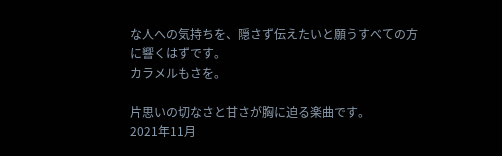な人への気持ちを、隠さず伝えたいと願うすべての方に響くはずです。
カラメルもさを。

片思いの切なさと甘さが胸に迫る楽曲です。
2021年11月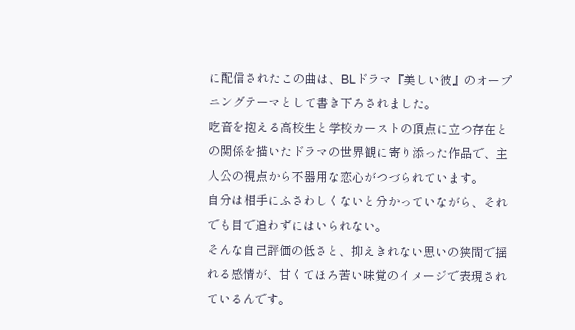に配信されたこの曲は、BLドラマ『美しい彼』のオープニングテーマとして書き下ろされました。
吃音を抱える高校生と学校カーストの頂点に立つ存在との関係を描いたドラマの世界観に寄り添った作品で、主人公の視点から不器用な恋心がつづられています。
自分は相手にふさわしくないと分かっていながら、それでも目で追わずにはいられない。
そんな自己評価の低さと、抑えきれない思いの狭間で揺れる感情が、甘くてほろ苦い味覚のイメージで表現されているんです。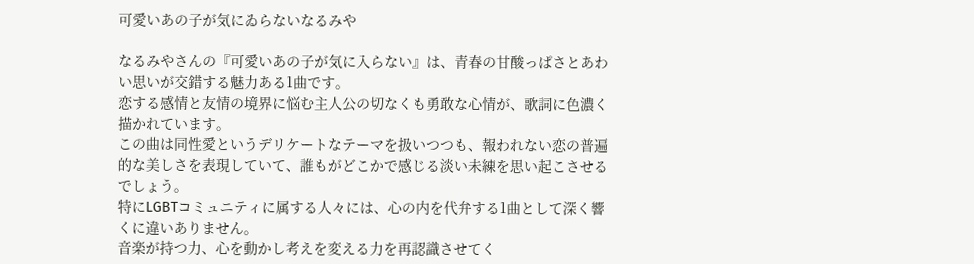可愛いあの子が気にゐらないなるみや

なるみやさんの『可愛いあの子が気に入らない』は、青春の甘酸っぱさとあわい思いが交錯する魅力ある1曲です。
恋する感情と友情の境界に悩む主人公の切なくも勇敢な心情が、歌詞に色濃く描かれています。
この曲は同性愛というデリケートなテーマを扱いつつも、報われない恋の普遍的な美しさを表現していて、誰もがどこかで感じる淡い未練を思い起こさせるでしょう。
特にLGBTコミュニティに属する人々には、心の内を代弁する1曲として深く響くに違いありません。
音楽が持つ力、心を動かし考えを変える力を再認識させてく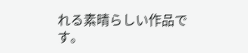れる素晴らしい作品です。